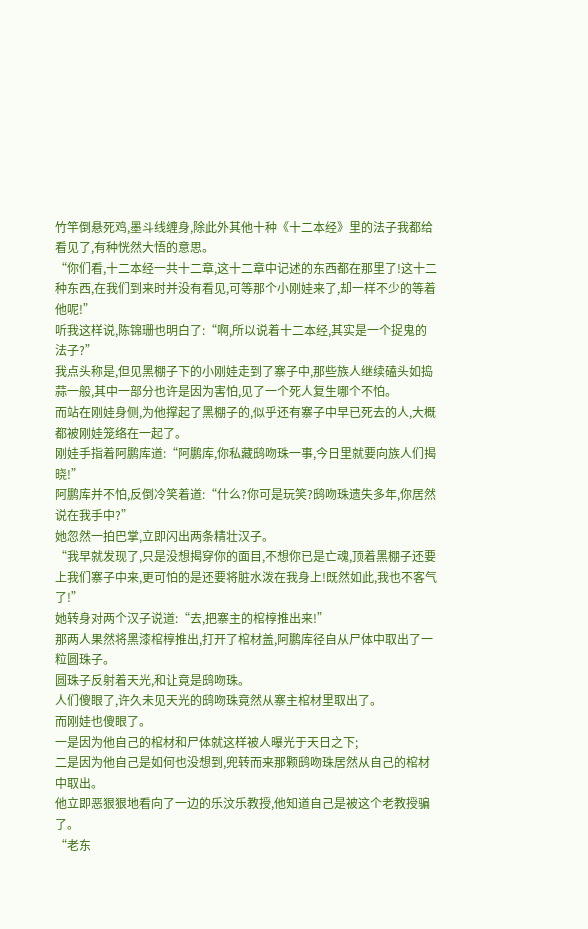竹竿倒悬死鸡,墨斗线缠身,除此外其他十种《十二本经》里的法子我都给看见了,有种恍然大悟的意思。
“你们看,十二本经一共十二章,这十二章中记述的东西都在那里了!这十二种东西,在我们到来时并没有看见,可等那个小刚娃来了,却一样不少的等着他呢!”
听我这样说,陈锦珊也明白了:“啊,所以说着十二本经,其实是一个捉鬼的法子?”
我点头称是,但见黑棚子下的小刚娃走到了寨子中,那些族人继续磕头如捣蒜一般,其中一部分也许是因为害怕,见了一个死人复生哪个不怕。
而站在刚娃身侧,为他撑起了黑棚子的,似乎还有寨子中早已死去的人,大概都被刚娃笼络在一起了。
刚娃手指着阿鹏库道:“阿鹏库,你私藏鸱吻珠一事,今日里就要向族人们揭晓!”
阿鹏库并不怕,反倒冷笑着道:“什么?你可是玩笑?鸱吻珠遗失多年,你居然说在我手中?”
她忽然一拍巴掌,立即闪出两条精壮汉子。
“我早就发现了,只是没想揭穿你的面目,不想你已是亡魂,顶着黑棚子还要上我们寨子中来,更可怕的是还要将脏水泼在我身上!既然如此,我也不客气了!”
她转身对两个汉子说道:“去,把寨主的棺椁推出来!”
那两人果然将黑漆棺椁推出,打开了棺材盖,阿鹏库径自从尸体中取出了一粒圆珠子。
圆珠子反射着天光,和让竟是鸱吻珠。
人们傻眼了,许久未见天光的鸱吻珠竟然从寨主棺材里取出了。
而刚娃也傻眼了。
一是因为他自己的棺材和尸体就这样被人曝光于天日之下;
二是因为他自己是如何也没想到,兜转而来那颗鸱吻珠居然从自己的棺材中取出。
他立即恶狠狠地看向了一边的乐汶乐教授,他知道自己是被这个老教授骗了。
“老东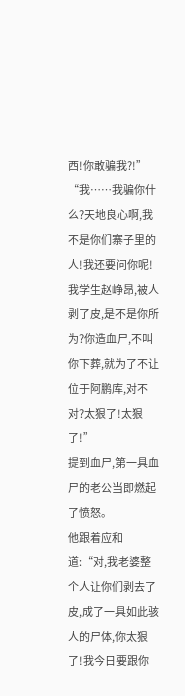西!你敢骗我?!”
“我……我骗你什么?天地良心啊,我不是你们寨子里的人!我还要问你呢!我学生赵峥昂,被人剥了皮,是不是你所为?你造血尸,不叫你下葬,就为了不让位于阿鹏库,对不对?太狠了!太狠了!”
提到血尸,第一具血尸的老公当即燃起了愤怒。
他跟着应和道:“对,我老婆整个人让你们剥去了皮,成了一具如此骇人的尸体,你太狠了!我今日要跟你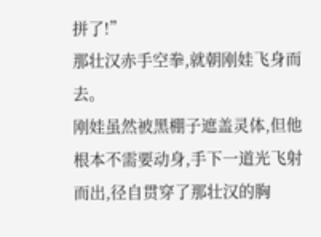拼了!”
那壮汉赤手空拳,就朝刚娃飞身而去。
刚娃虽然被黑棚子遮盖灵体,但他根本不需要动身,手下一道光飞射而出,径自贯穿了那壮汉的胸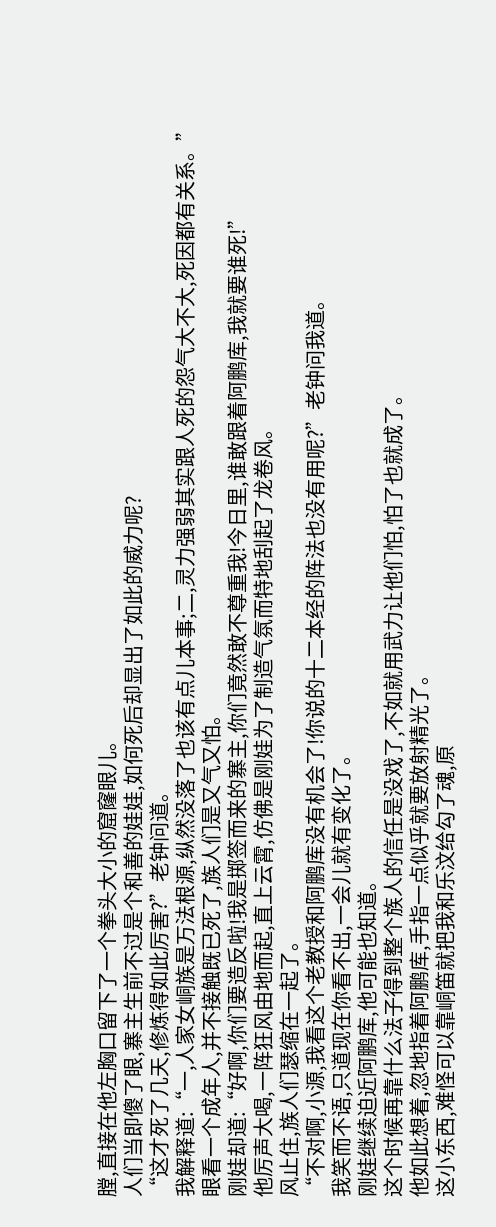膛,直接在他左胸口留下了一个拳头大小的窟窿眼儿。
人们当即傻了眼,寨主生前不过是个和善的娃娃,如何死后却显出了如此的威力呢?
“这才死了几天,修炼得如此厉害?”老钟问道。
我解释道:“一,人家女峒族是万法根源,纵然没落了也该有点儿本事;二,灵力强弱其实跟人死的怨气大不大,死因都有关系。”
眼看一个成年人,并不接触既已死了,族人们是又气又怕。
刚娃却道:“好啊,你们要造反啦!我是掷签而来的寨主,你们竟然敢不尊重我!今日里,谁敢跟着阿鹏库,我就要谁死!”
他厉声大喝,一阵狂风由地而起,直上云霄,仿佛是刚娃为了制造气氛而特地刮起了龙卷风。
风止住,族人们瑟缩在一起了。
“不对啊,小源,我看这个老教授和阿鹏库没有机会了!你说的十二本经的阵法也没有用呢?”老钟问我道。
我笑而不语,只道现在你看不出,一会儿就有变化了。
刚娃继续迫近阿鹏库,他可能也知道。
这个时候再靠什么法子得到整个族人的信任是没戏了,不如就用武力让他们怕,怕了也就成了。
他如此想着,忽地指着阿鹏库,手指一点似乎就要放射精光了。
这小东西,难怪可以靠峒笛就把我和乐汶给勾了魂,原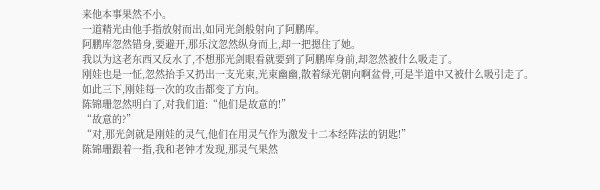来他本事果然不小。
一道精光由他手指放射而出,如同光剑般射向了阿鹏库。
阿鹏库忽然错身,要避开,那乐汶忽然纵身而上,却一把摁住了她。
我以为这老东西又反水了,不想那光剑眼看就要到了阿鹏库身前,却忽然被什么吸走了。
刚娃也是一怔,忽然抬手又扔出一支光束,光束幽幽,散着绿光朝向啊盆骨,可是半道中又被什么吸引走了。
如此三下,刚娃每一次的攻击都变了方向。
陈锦珊忽然明白了,对我们道:“他们是故意的!”
“故意的?”
“对,那光剑就是刚娃的灵气,他们在用灵气作为激发十二本经阵法的钥匙!”
陈锦珊跟着一指,我和老钟才发现,那灵气果然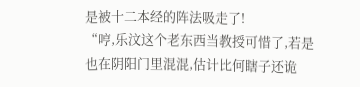是被十二本经的阵法吸走了!
“哼,乐汶这个老东西当教授可惜了,若是也在阴阳门里混混,估计比何瞎子还诡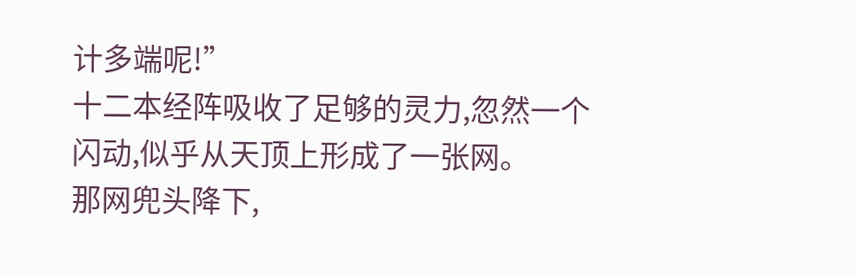计多端呢!”
十二本经阵吸收了足够的灵力,忽然一个闪动,似乎从天顶上形成了一张网。
那网兜头降下,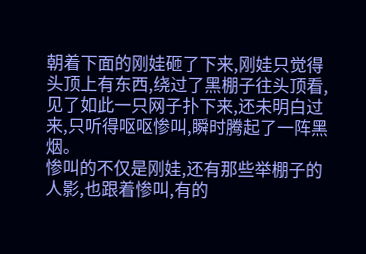朝着下面的刚娃砸了下来,刚娃只觉得头顶上有东西,绕过了黑棚子往头顶看,见了如此一只网子扑下来,还未明白过来,只听得呕呕惨叫,瞬时腾起了一阵黑烟。
惨叫的不仅是刚娃,还有那些举棚子的人影,也跟着惨叫,有的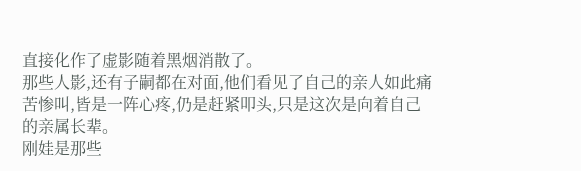直接化作了虚影随着黑烟消散了。
那些人影,还有子嗣都在对面,他们看见了自己的亲人如此痛苦惨叫,皆是一阵心疼,仍是赶紧叩头,只是这次是向着自己的亲属长辈。
刚娃是那些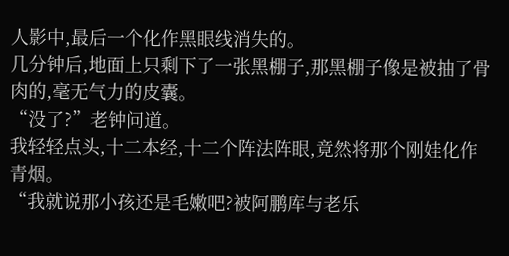人影中,最后一个化作黑眼线消失的。
几分钟后,地面上只剩下了一张黑棚子,那黑棚子像是被抽了骨肉的,毫无气力的皮囊。
“没了?”老钟问道。
我轻轻点头,十二本经,十二个阵法阵眼,竟然将那个刚娃化作青烟。
“我就说那小孩还是毛嫩吧?被阿鹏库与老乐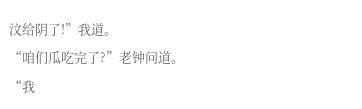汶给阴了!”我道。
“咱们瓜吃完了?”老钟问道。
“我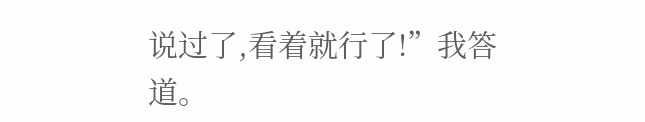说过了,看着就行了!”我答道。